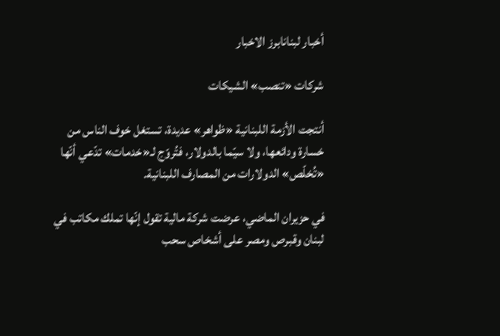أخبار لبنانابرز الاخبار

شركات «تنصب» الشيكات

أنتجت الأزمة اللبنانية «ظواهر» عديدة، تستغل خوف الناس من خسارة ودائعها، ولا سيّما بالدولار، فتُروّج لـ«خدمات» تدّعي أنّها «تُخلّص» الدولارات من المصارف اللبنانية.

في حزيران الماضي، عرضت شركة مالية تقول إنّها تملك مكاتب في لبنان وقبرص ومصر على أشخاص سحب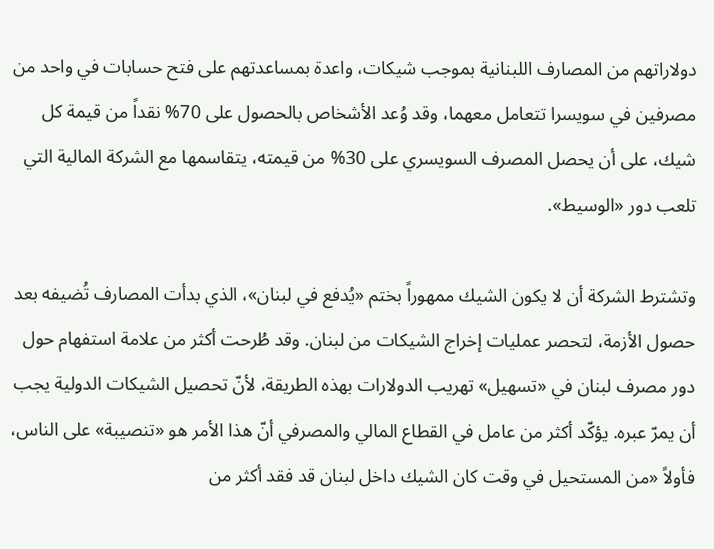دولاراتهم من المصارف اللبنانية بموجب شيكات، واعدة بمساعدتهم على فتح حسابات في واحد من مصرفين في سويسرا تتعامل معهما، وقد وُعد الأشخاص بالحصول على 70% نقداً من قيمة كل شيك، على أن يحصل المصرف السويسري على 30% من قيمته، يتقاسمها مع الشركة المالية التي تلعب دور «الوسيط».

وتشترط الشركة أن لا يكون الشيك ممهوراً بختم «يُدفع في لبنان»، الذي بدأت المصارف تُضيفه بعد حصول الأزمة، لتحصر عمليات إخراج الشيكات من لبنان. وقد طُرحت أكثر من علامة استفهام حول دور مصرف لبنان في «تسهيل» تهريب الدولارات بهذه الطريقة، لأنّ تحصيل الشيكات الدولية يجب أن يمرّ عبره. يؤكّد أكثر من عامل في القطاع المالي والمصرفي أنّ هذا الأمر هو «تنصيبة» على الناس، فأولاً «من المستحيل في وقت كان الشيك داخل لبنان قد فقد أكثر من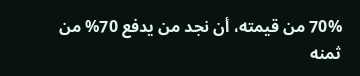70% من قيمته، أن نجد من يدفع 70% من ثمنه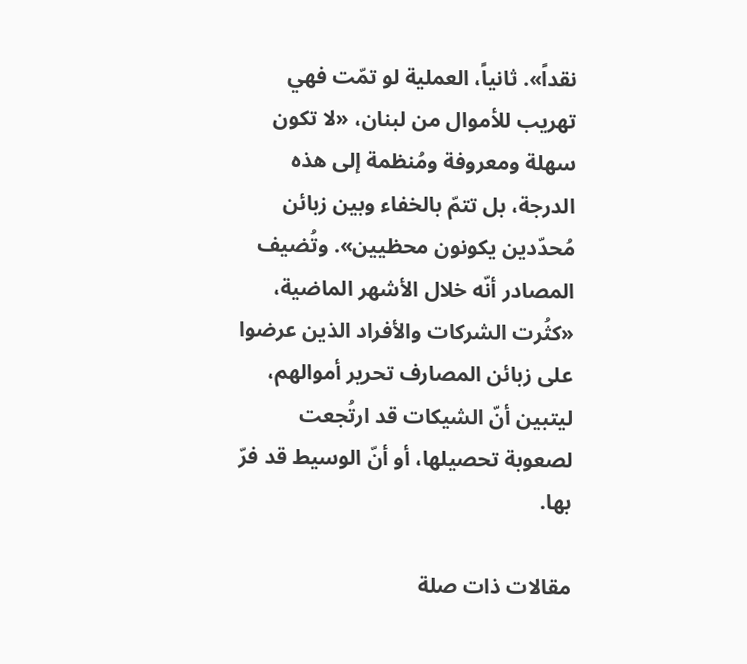نقداً». ثانياً، العملية لو تمّت فهي تهريب للأموال من لبنان، «لا تكون سهلة ومعروفة ومُنظمة إلى هذه الدرجة، بل تتمّ بالخفاء وبين زبائن مُحدّدين يكونون محظيين». وتُضيف المصادر أنّه خلال الأشهر الماضية، «كثُرت الشركات والأفراد الذين عرضوا على زبائن المصارف تحرير أموالهم، ليتبين أنّ الشيكات قد ارتُجعت لصعوبة تحصيلها، أو أنّ الوسيط قد فرّ بها.

مقالات ذات صلة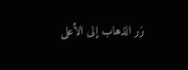زر الذهاب إلى الأعلى